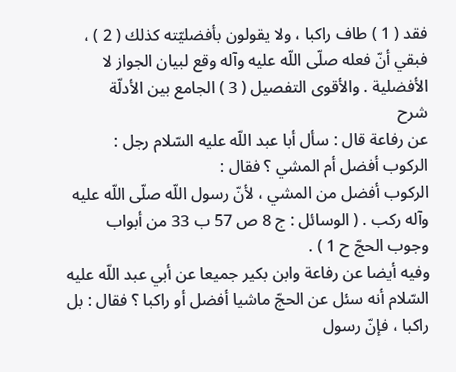فقد ( 1 ) طاف راكبا ، ولا يقولون بأفضليّته كذلك ( 2 ) ، فبقي أنّ فعله صلّى اللّه عليه وآله وقع لبيان الجواز لا الأفضلية . والأقوى التفصيل ( 3 ) الجامع بين الأدلّة
شرح
عن رفاعة قال : سأل أبا عبد اللّه عليه السّلام رجل : الركوب أفضل أم المشي ؟ فقال :
الركوب أفضل من المشي ، لأنّ رسول اللّه صلّى اللّه عليه وآله ركب . ( الوسائل : ج 8 ص 57 ب 33 من أبواب وجوب الحجّ ح 1 ) .
وفيه أيضا عن رفاعة وابن بكير جميعا عن أبي عبد اللّه عليه السّلام أنه سئل عن الحجّ ماشيا أفضل أو راكبا ؟ فقال : بل راكبا ، فإنّ رسول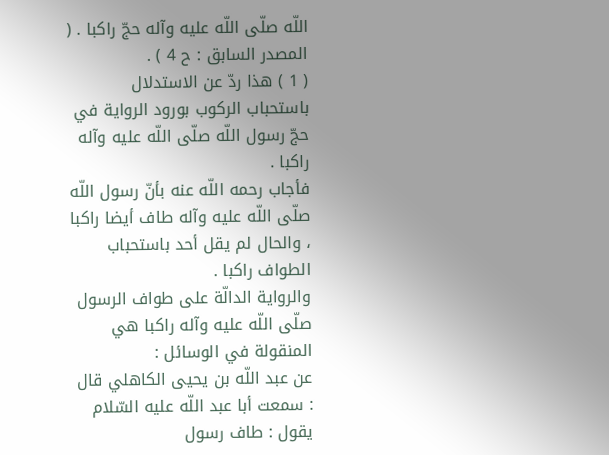اللّه صلّى اللّه عليه وآله حجّ راكبا . ( المصدر السابق : ح 4 ) .
( 1 ) هذا ردّ عن الاستدلال باستحباب الركوب بورود الرواية في حجّ رسول اللّه صلّى اللّه عليه وآله راكبا .
فأجاب رحمه اللّه عنه بأنّ رسول اللّه صلّى اللّه عليه وآله طاف أيضا راكبا ، والحال لم يقل أحد باستحباب الطواف راكبا .
والرواية الدالّة على طواف الرسول صلّى اللّه عليه وآله راكبا هي المنقولة في الوسائل :
عن عبد اللّه بن يحيى الكاهلي قال : سمعت أبا عبد اللّه عليه السّلام يقول : طاف رسول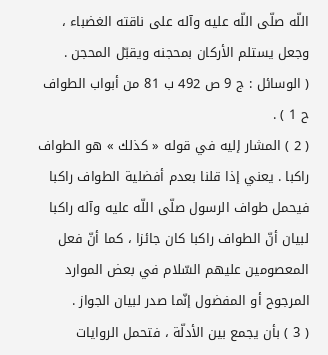اللّه صلّى اللّه عليه وآله على ناقته الغضباء ، وجعل يستلم الأركان بمحجنه ويقبّل المحجن .
( الوسائل : ج 9 ص 492 ب 81 من أبواب الطواف ح 1 ) .
( 2 ) المشار إليه في قوله « كذلك » هو الطواف راكبا . يعني إذا قلنا بعدم أفضلية الطواف راكبا فيحمل طواف الرسول صلّى اللّه عليه وآله راكبا لبيان أنّ الطواف راكبا كان جائزا ، كما أنّ فعل المعصومين عليهم السّلام في بعض الموارد المرجوح أو المفضول إنّما صدر لبيان الجواز .
( 3 ) بأن يجمع بين الأدلّة ، فتحمل الروايات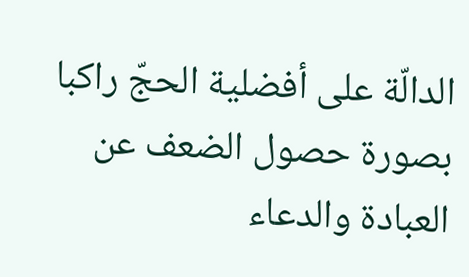الدالّة على أفضلية الحجّ راكبا بصورة حصول الضعف عن العبادة والدعاء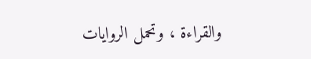والقراءة ، وتحمل الروايات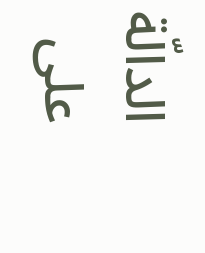الدالّة على